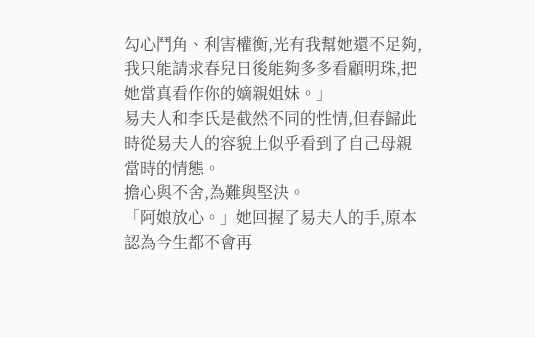勾心鬥角、利害權衡,光有我幫她還不足夠,我只能請求春兒日後能夠多多看顧明珠,把她當真看作你的嫡親姐妹。」
易夫人和李氏是截然不同的性情,但春歸此時從易夫人的容貌上似乎看到了自己母親當時的情態。
擔心與不舍,為難與堅決。
「阿娘放心。」她回握了易夫人的手,原本認為今生都不會再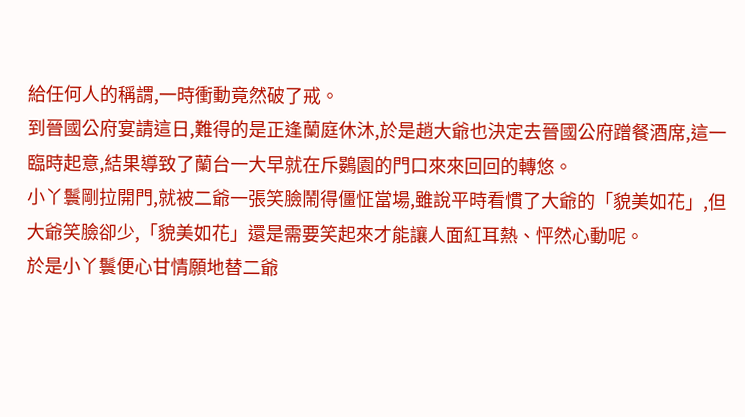給任何人的稱謂,一時衝動竟然破了戒。
到晉國公府宴請這日,難得的是正逢蘭庭休沐,於是趙大爺也決定去晉國公府蹭餐酒席,這一臨時起意,結果導致了蘭台一大早就在斥鷃園的門口來來回回的轉悠。
小丫鬟剛拉開門,就被二爺一張笑臉鬧得僵怔當場,雖說平時看慣了大爺的「貌美如花」,但大爺笑臉卻少,「貌美如花」還是需要笑起來才能讓人面紅耳熱、怦然心動呢。
於是小丫鬟便心甘情願地替二爺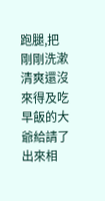跑腿,把剛剛洗漱清爽還沒來得及吃早飯的大爺給請了出來相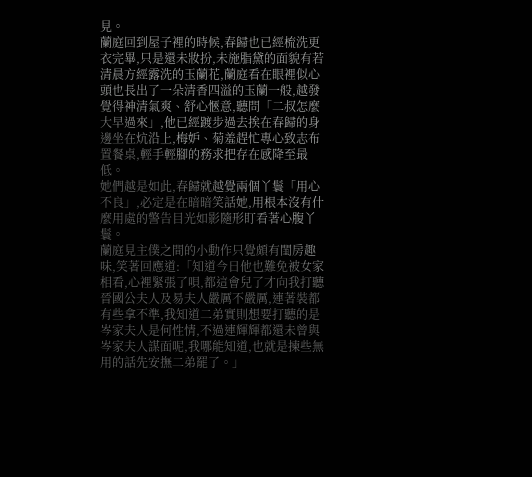見。
蘭庭回到屋子裡的時候,春歸也已經梳洗更衣完畢,只是還未妝扮,未施脂黛的面貌有若清晨方經露洗的玉蘭花,蘭庭看在眼裡似心頭也長出了一朵清香四溢的玉蘭一般,越發覺得神清氣爽、舒心愜意,聽問「二叔怎麼大早過來」,他已經踱步過去挨在春歸的身邊坐在炕沿上,梅妒、菊羞趕忙專心致志布置餐桌,輕手輕腳的務求把存在感降至最低。
她們越是如此,春歸就越覺兩個丫鬟「用心不良」,必定是在暗暗笑話她,用根本沒有什麼用處的警告目光如影隨形盯看著心腹丫鬟。
蘭庭見主僕之間的小動作只覺頗有閨房趣味,笑著回應道:「知道今日他也難免被女家相看,心裡緊張了唄,都這會兒了才向我打聽晉國公夫人及易夫人嚴厲不嚴厲,連著裝都有些拿不準,我知道二弟實則想要打聽的是岑家夫人是何性情,不過連輝輝都還未曾與岑家夫人謀面呢,我哪能知道,也就是揀些無用的話先安撫二弟罷了。」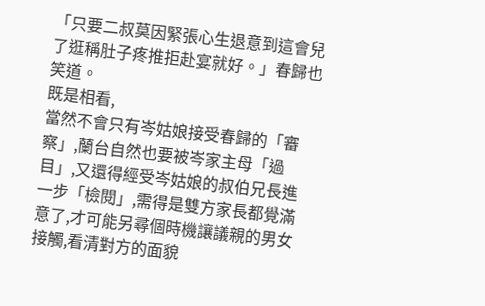「只要二叔莫因緊張心生退意到這會兒了逛稱肚子疼推拒赴宴就好。」春歸也笑道。
既是相看,
當然不會只有岑姑娘接受春歸的「審察」,蘭台自然也要被岑家主母「過目」,又還得經受岑姑娘的叔伯兄長進一步「檢閱」,需得是雙方家長都覺滿意了,才可能另尋個時機讓議親的男女接觸,看清對方的面貌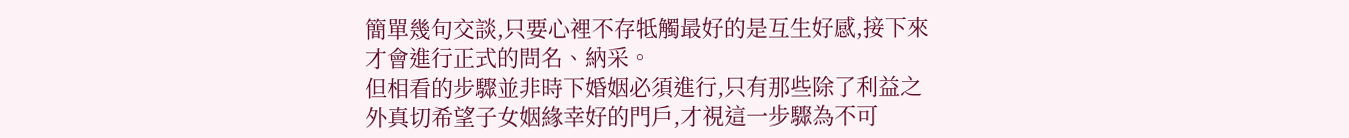簡單幾句交談,只要心裡不存牴觸最好的是互生好感,接下來才會進行正式的問名、納采。
但相看的步驟並非時下婚姻必須進行,只有那些除了利益之外真切希望子女姻緣幸好的門戶,才視這一步驟為不可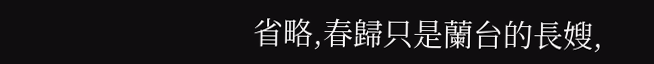省略,春歸只是蘭台的長嫂,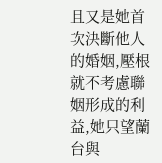且又是她首次決斷他人的婚姻,壓根就不考慮聯姻形成的利益,她只望蘭台與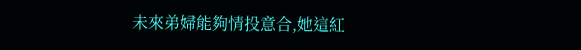未來弟婦能夠情投意合,她這紅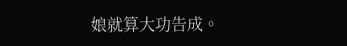娘就算大功告成。